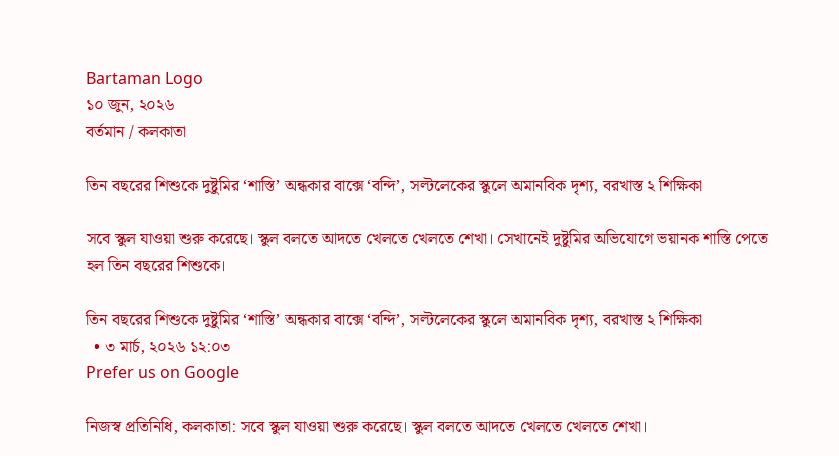Bartaman Logo
১০ জুন, ২০২৬
বর্তমান / কলকাতা

তিন বছরের শিশুকে দুষ্টুমির ‘শাস্তি’ অন্ধকার বাক্সে ‘বন্দি’, সল্টলেকের স্কুলে অমানবিক দৃশ্য, বরখাস্ত ২ শিক্ষিকা

সবে স্কুল যাওয়া শুরু করেছে। স্কুল বলতে আদতে খেলতে খেলতে শেখা। সেখানেই দুষ্টুমির অভিযোগে ভয়ানক শাস্তি পেতে হল তিন বছরের শিশুকে।

তিন বছরের শিশুকে দুষ্টুমির ‘শাস্তি’ অন্ধকার বাক্সে ‘বন্দি’, সল্টলেকের স্কুলে অমানবিক দৃশ্য, বরখাস্ত ২ শিক্ষিকা
  • ৩ মার্চ, ২০২৬ ১২:০৩
Prefer us on Google

নিজস্ব প্রতিনিধি, কলকাতা: সবে স্কুল যাওয়া শুরু করেছে। স্কুল বলতে আদতে খেলতে খেলতে শেখা।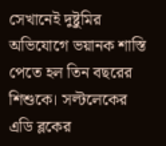সেখানেই দুষ্টুমির অভিযোগে ভয়ানক শাস্তি পেতে হল তিন বছরের শিশুকে। সল্টলেকের এডি ব্লকের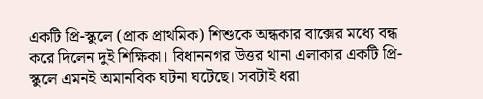একটি প্রি-স্কুলে (প্রাক প্রাথমিক) শিশুকে অন্ধকার বাক্সের মধ্যে বন্ধ করে দিলেন দুই শিক্ষিকা। বিধাননগর উত্তর থানা এলাকার একটি প্রি-স্কুলে এমনই অমানবিক ঘটনা ঘটেছে। সবটাই ধরা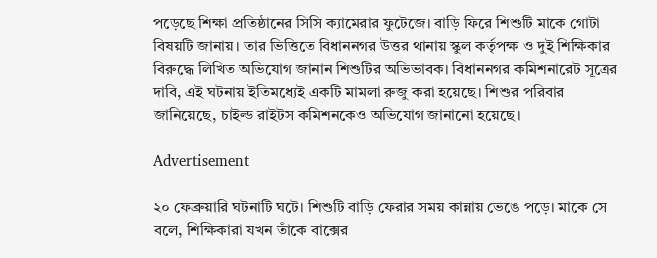পড়েছে শিক্ষা প্রতিষ্ঠানের সিসি ক্যামেরার ফুটেজে। বাড়ি ফিরে শিশুটি মাকে গোটা বিষয়টি জানায়। তার ভিত্তিতে বিধাননগর উত্তর থানায় স্কুল কর্তৃপক্ষ ও দুই শিক্ষিকার বিরুদ্ধে লিখিত অভিযোগ জানান শিশুটির অভিভাবক। বিধাননগর কমিশনারেট সূত্রের দাবি, এই ঘটনায় ইতিমধ্যেই একটি মামলা রুজু করা হয়েছে। শিশুর পরিবার জানিয়েছে, চাইল্ড রাইটস কমিশনকেও অভিযোগ জানানো হয়েছে।

Advertisement

২০ ফেব্রুয়ারি ঘটনাটি ঘটে। শিশুটি বাড়ি ফেরার সময় কান্নায় ভেঙে পড়ে। মাকে সে বলে, শিক্ষিকারা যখন তাঁকে বাক্সের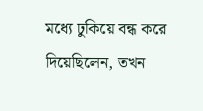মধ্যে ঢুকিয়ে বন্ধ করে দিয়েছিলেন, তখন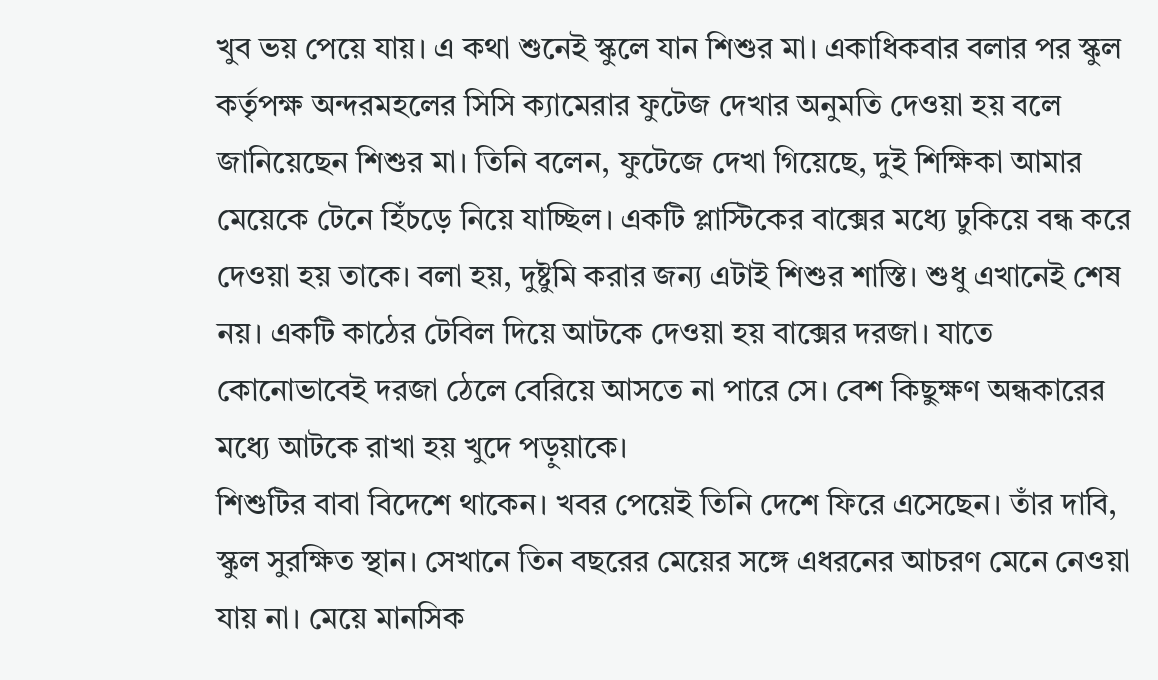খুব ভয় পেয়ে যায়। এ কথা শুনেই স্কুলে যান শিশুর মা। একাধিকবার বলার পর স্কুল কর্তৃপক্ষ অন্দরমহলের সিসি ক্যামেরার ফুটেজ দেখার অনুমতি দেওয়া হয় বলে জানিয়েছেন শিশুর মা। তিনি বলেন, ফুটেজে দেখা গিয়েছে, দুই শিক্ষিকা আমার মেয়েকে টেনে হিঁচড়ে নিয়ে যাচ্ছিল। একটি প্লাস্টিকের বাক্সের মধ্যে ঢুকিয়ে বন্ধ করে দেওয়া হয় তাকে। বলা হয়, দুষ্টুমি করার জন্য এটাই শিশুর শাস্তি। শুধু এখানেই শেষ নয়। একটি কাঠের টেবিল দিয়ে আটকে দেওয়া হয় বাক্সের দরজা। যাতে কোনোভাবেই দরজা ঠেলে বেরিয়ে আসতে না পারে সে। বেশ কিছুক্ষণ অন্ধকারের মধ্যে আটকে রাখা হয় খুদে পড়ুয়াকে।
শিশুটির বাবা বিদেশে থাকেন। খবর পেয়েই তিনি দেশে ফিরে এসেছেন। তাঁর দাবি, স্কুল সুরক্ষিত স্থান। সেখানে তিন বছরের মেয়ের সঙ্গে এধরনের আচরণ মেনে নেওয়া যায় না। মেয়ে মানসিক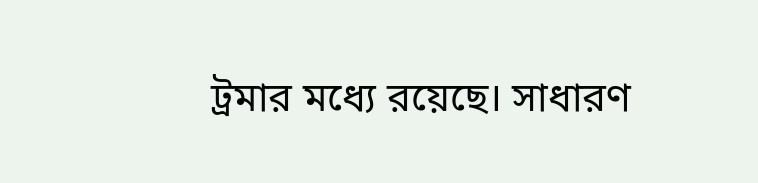ট্রমার মধ্যে রয়েছে। সাধারণ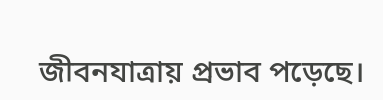জীবনযাত্রায় প্রভাব পড়েছে।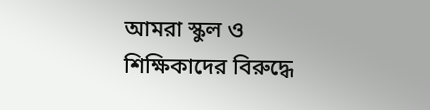আমরা স্কুল ও শিক্ষিকাদের বিরুদ্ধে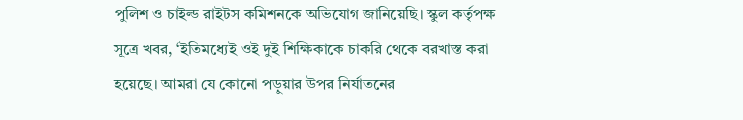পুলিশ ও চাইল্ড রাইটস কমিশনকে অভিযোগ জানিয়েছি। স্কুল কর্তৃপক্ষ সূত্রে খবর, ‘ইতিমধ্যেই ওই দুই শিক্ষিকাকে চাকরি থেকে বরখাস্ত করা হয়েছে। আমরা যে কোনো পড়ুয়ার উপর নির্যাতনের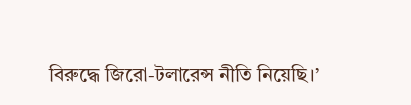বিরুদ্ধে জিরো-টলারেন্স নীতি নিয়েছি।’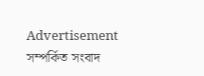Advertisement
সম্পর্কিত সংবাদ